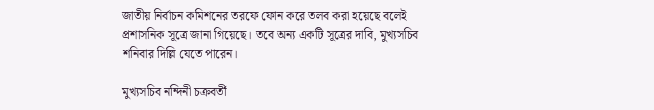জাতীয় নির্বাচন কমিশনের তরফে ফোন করে তলব করা হয়েছে বলেই প্রশাসনিক সূত্রে জানা গিয়েছে। তবে অন্য একটি সূত্রের দাবি, মুখ্যসচিব শনিবার দিল্লি যেতে পারেন।

মুখ্যসচিব নন্দিনী চক্রবর্তী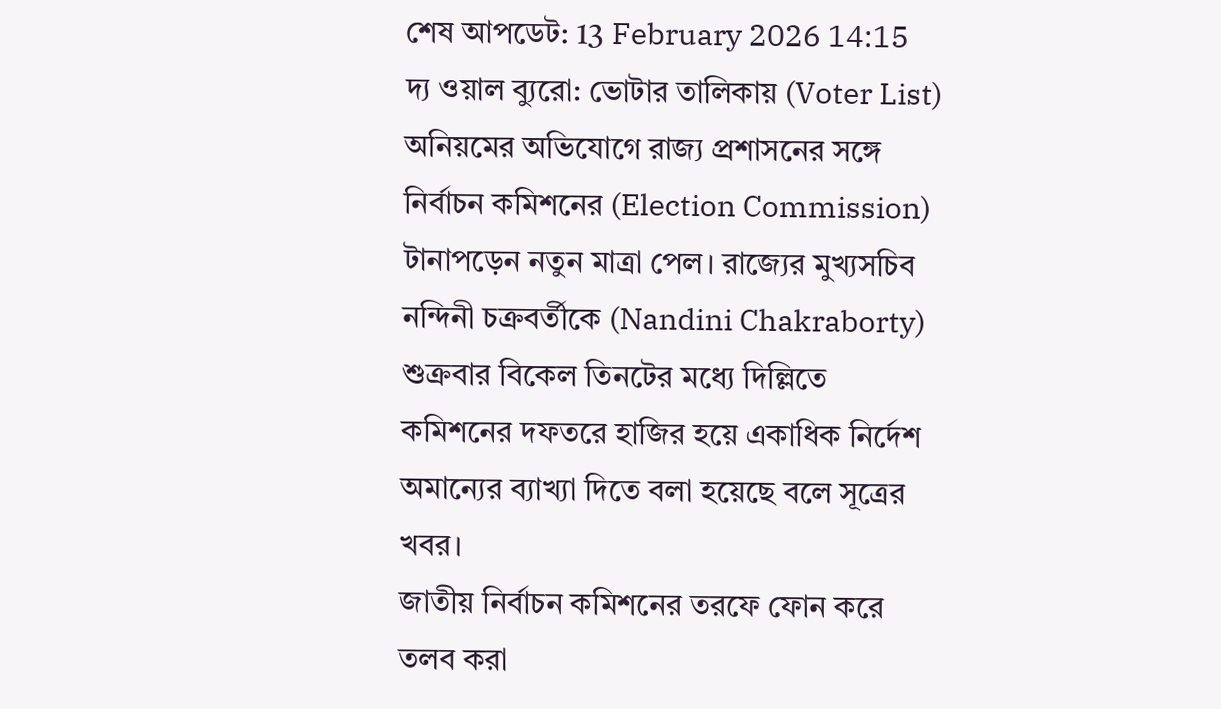শেষ আপডেট: 13 February 2026 14:15
দ্য ওয়াল ব্যুরো: ভোটার তালিকায় (Voter List) অনিয়মের অভিযোগে রাজ্য প্রশাসনের সঙ্গে নির্বাচন কমিশনের (Election Commission) টানাপড়েন নতুন মাত্রা পেল। রাজ্যের মুখ্যসচিব নন্দিনী চক্রবর্তীকে (Nandini Chakraborty) শুক্রবার বিকেল তিনটের মধ্যে দিল্লিতে কমিশনের দফতরে হাজির হয়ে একাধিক নির্দেশ অমান্যের ব্যাখ্যা দিতে বলা হয়েছে বলে সূত্রের খবর।
জাতীয় নির্বাচন কমিশনের তরফে ফোন করে তলব করা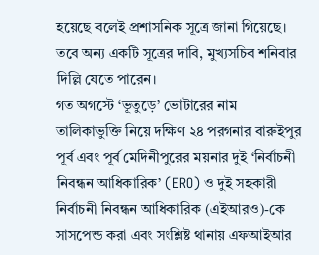হয়েছে বলেই প্রশাসনিক সূত্রে জানা গিয়েছে। তবে অন্য একটি সূত্রের দাবি, মুখ্যসচিব শনিবার দিল্লি যেতে পারেন।
গত অগস্টে ‘ভূতুড়ে’ ভোটারের নাম তালিকাভুক্তি নিয়ে দক্ষিণ ২৪ পরগনার বারুইপুর পূর্ব এবং পূর্ব মেদিনীপুরের ময়নার দুই ‘নির্বাচনী নিবন্ধন আধিকারিক’ (ERO) ও দুই সহকারী নির্বাচনী নিবন্ধন আধিকারিক (এইআরও)-কে সাসপেন্ড করা এবং সংশ্লিষ্ট থানায় এফআইআর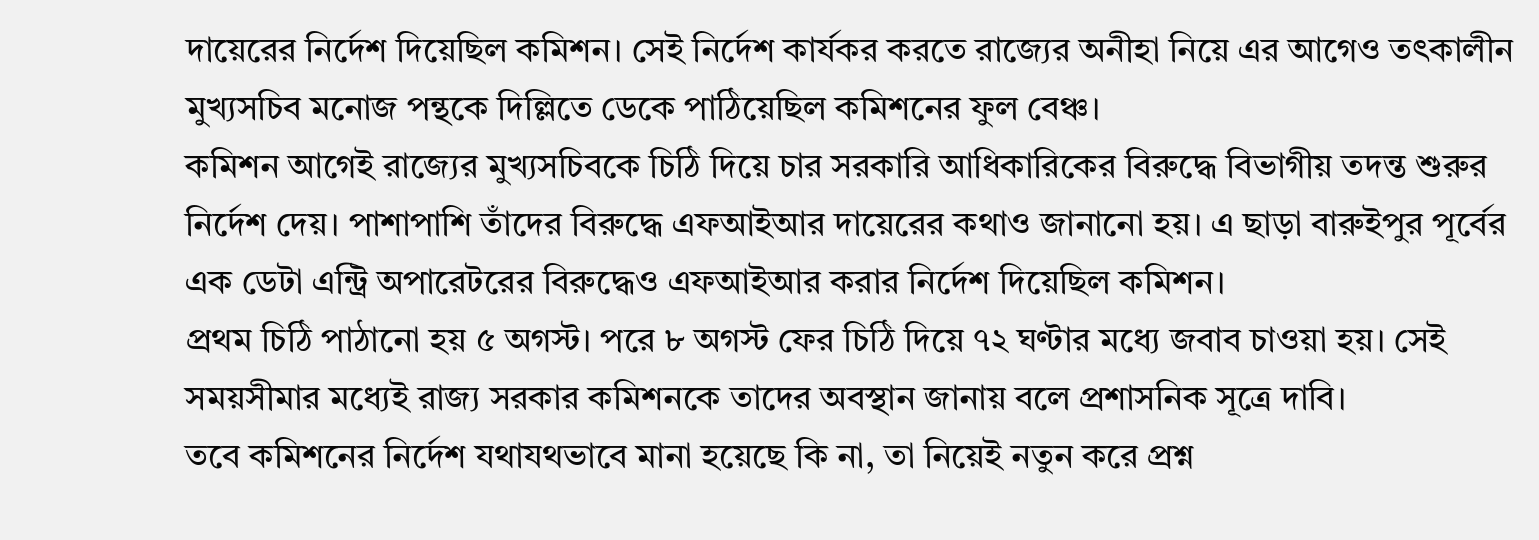দায়েরের নির্দেশ দিয়েছিল কমিশন। সেই নির্দেশ কার্যকর করতে রাজ্যের অনীহা নিয়ে এর আগেও তৎকালীন মুখ্যসচিব মনোজ পন্থকে দিল্লিতে ডেকে পাঠিয়েছিল কমিশনের ফুল বেঞ্চ।
কমিশন আগেই রাজ্যের মুখ্যসচিবকে চিঠি দিয়ে চার সরকারি আধিকারিকের বিরুদ্ধে বিভাগীয় তদন্ত শুরুর নির্দেশ দেয়। পাশাপাশি তাঁদের বিরুদ্ধে এফআইআর দায়েরের কথাও জানানো হয়। এ ছাড়া বারুইপুর পূর্বের এক ডেটা এন্ট্রি অপারেটরের বিরুদ্ধেও এফআইআর করার নির্দেশ দিয়েছিল কমিশন।
প্রথম চিঠি পাঠানো হয় ৫ অগস্ট। পরে ৮ অগস্ট ফের চিঠি দিয়ে ৭২ ঘণ্টার মধ্যে জবাব চাওয়া হয়। সেই সময়সীমার মধ্যেই রাজ্য সরকার কমিশনকে তাদের অবস্থান জানায় বলে প্রশাসনিক সূত্রে দাবি।
তবে কমিশনের নির্দেশ যথাযথভাবে মানা হয়েছে কি না, তা নিয়েই নতুন করে প্রশ্ন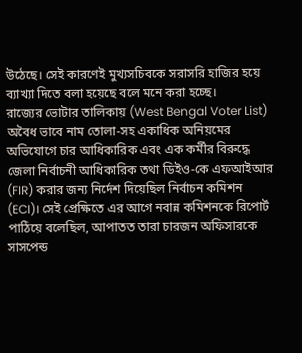উঠেছে। সেই কারণেই মুখ্যসচিবকে সরাসরি হাজির হয়ে ব্যাখ্যা দিতে বলা হয়েছে বলে মনে করা হচ্ছে।
রাজ্যের ভোটার তালিকায় (West Bengal Voter List) অবৈধ ভাবে নাম তোলা-সহ একাধিক অনিয়মের অভিযোগে চার আধিকারিক এবং এক কর্মীর বিরুদ্ধে জেলা নির্বাচনী আধিকারিক তথা ডিইও-কে এফআইআর (FIR) করার জন্য নির্দেশ দিয়েছিল নির্বাচন কমিশন (ECI)। সেই প্রেক্ষিতে এর আগে নবান্ন কমিশনকে রিপোর্ট পাঠিয়ে বলেছিল, আপাতত তারা চারজন অফিসারকে সাসপেন্ড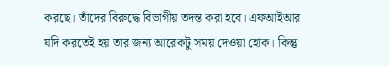করছে। তাঁদের বিরুদ্ধে বিভাগীয় তদন্ত করা হবে। এফআইআর যদি করতেই হয় তার জন্য আরেকটু সময় দেওয়া হোক। কিন্তু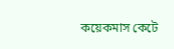কয়েকমাস কেটে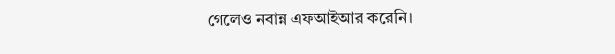গেলেও নবান্ন এফআইআর করেনি।